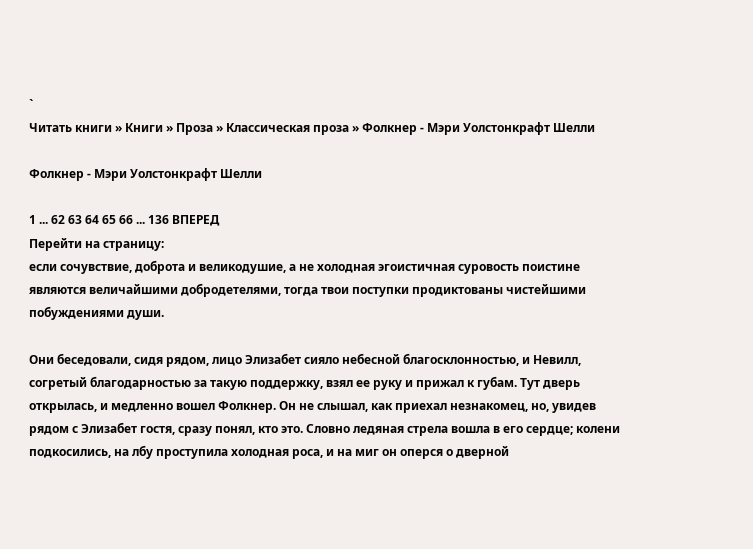`
Читать книги » Книги » Проза » Классическая проза » Фолкнер - Мэри Уолстонкрафт Шелли

Фолкнер - Мэри Уолстонкрафт Шелли

1 ... 62 63 64 65 66 ... 136 ВПЕРЕД
Перейти на страницу:
если сочувствие, доброта и великодушие, а не холодная эгоистичная суровость поистине являются величайшими добродетелями, тогда твои поступки продиктованы чистейшими побуждениями души.

Они беседовали, сидя рядом, лицо Элизабет сияло небесной благосклонностью, и Невилл, согретый благодарностью за такую поддержку, взял ее руку и прижал к губам. Тут дверь открылась, и медленно вошел Фолкнер. Он не слышал, как приехал незнакомец, но, увидев рядом с Элизабет гостя, сразу понял, кто это. Словно ледяная стрела вошла в его сердце; колени подкосились, на лбу проступила холодная роса, и на миг он оперся о дверной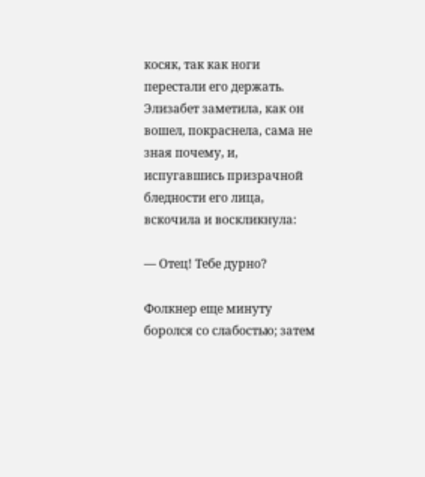косяк, так как ноги перестали его держать. Элизабет заметила, как он вошел, покраснела, сама не зная почему, и, испугавшись призрачной бледности его лица, вскочила и воскликнула:

— Отец! Тебе дурно?

Фолкнер еще минуту боролся со слабостью; затем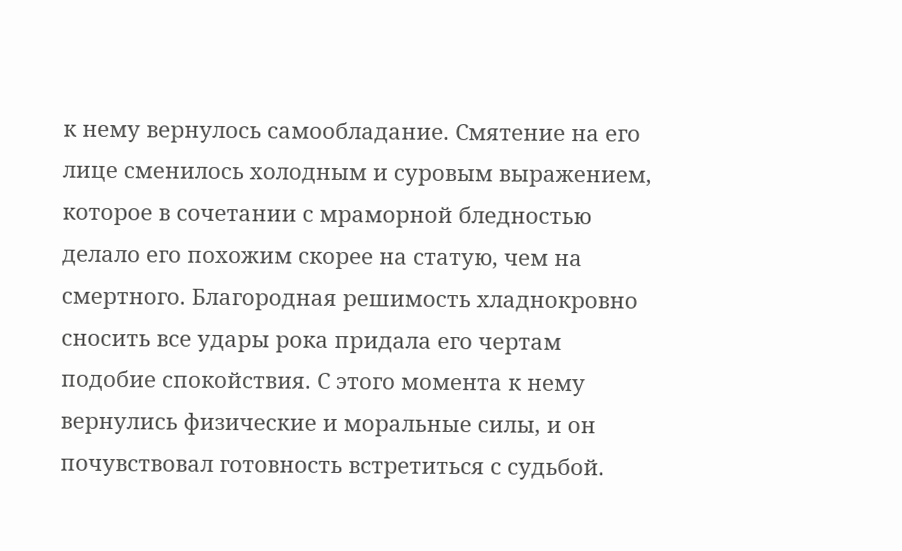к нему вернулось самообладание. Смятение на его лице сменилось холодным и суровым выражением, которое в сочетании с мраморной бледностью делало его похожим скорее на статую, чем на смертного. Благородная решимость хладнокровно сносить все удары рока придала его чертам подобие спокойствия. С этого момента к нему вернулись физические и моральные силы, и он почувствовал готовность встретиться с судьбой.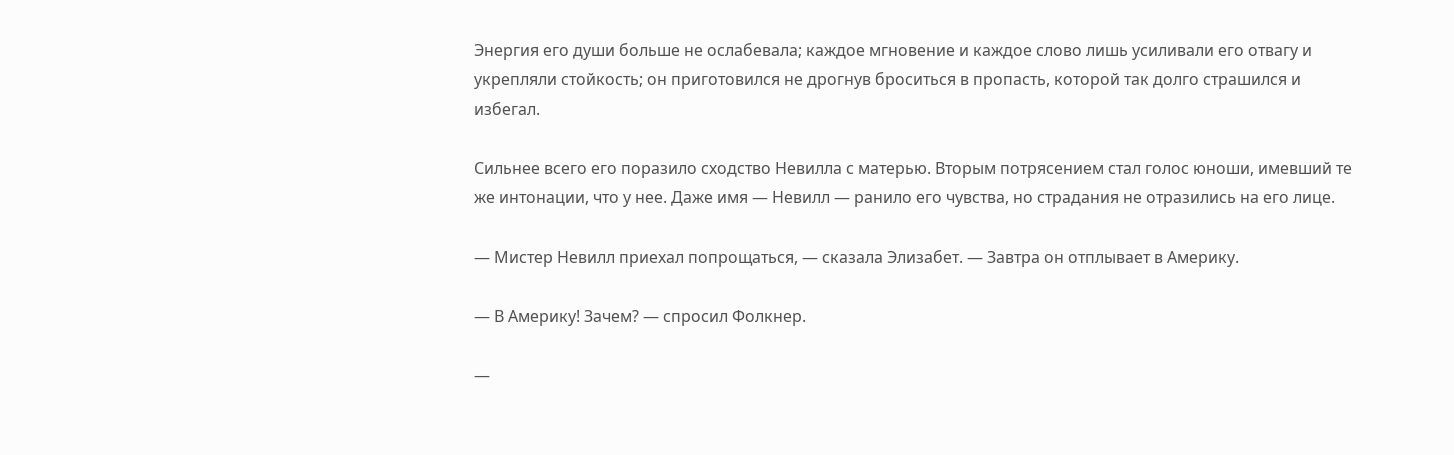Энергия его души больше не ослабевала; каждое мгновение и каждое слово лишь усиливали его отвагу и укрепляли стойкость; он приготовился не дрогнув броситься в пропасть, которой так долго страшился и избегал.

Сильнее всего его поразило сходство Невилла с матерью. Вторым потрясением стал голос юноши, имевший те же интонации, что у нее. Даже имя — Невилл — ранило его чувства, но страдания не отразились на его лице.

— Мистер Невилл приехал попрощаться, — сказала Элизабет. — Завтра он отплывает в Америку.

— В Америку! Зачем? — спросил Фолкнер.

—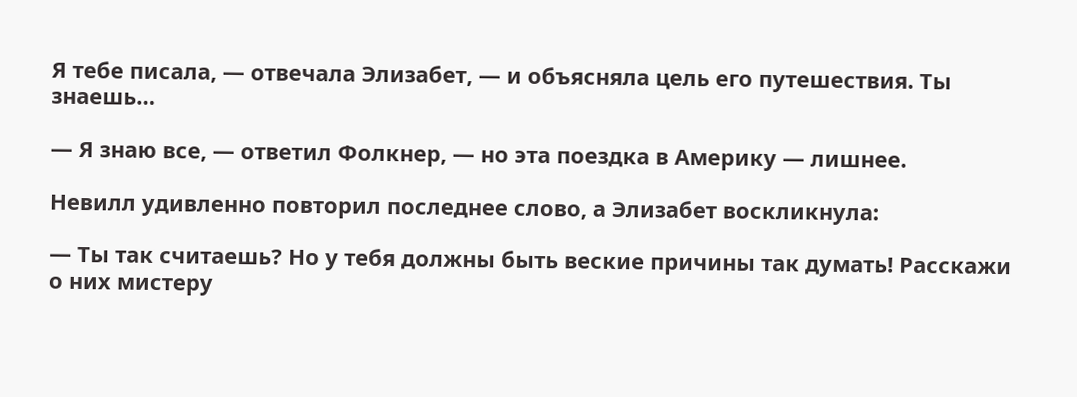Я тебе писала, — отвечала Элизабет, — и объясняла цель его путешествия. Ты знаешь…

— Я знаю все, — ответил Фолкнер, — но эта поездка в Америку — лишнее.

Невилл удивленно повторил последнее слово, а Элизабет воскликнула:

— Ты так считаешь? Но у тебя должны быть веские причины так думать! Расскажи о них мистеру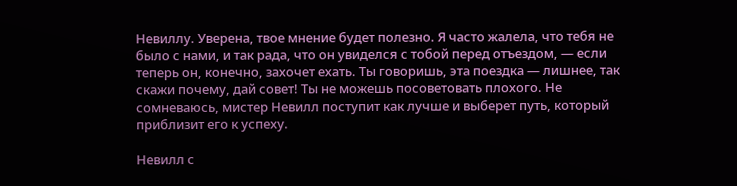Невиллу. Уверена, твое мнение будет полезно. Я часто жалела, что тебя не было с нами, и так рада, что он увиделся с тобой перед отъездом, — если теперь он, конечно, захочет ехать. Ты говоришь, эта поездка — лишнее, так скажи почему, дай совет! Ты не можешь посоветовать плохого. Не сомневаюсь, мистер Невилл поступит как лучше и выберет путь, который приблизит его к успеху.

Невилл с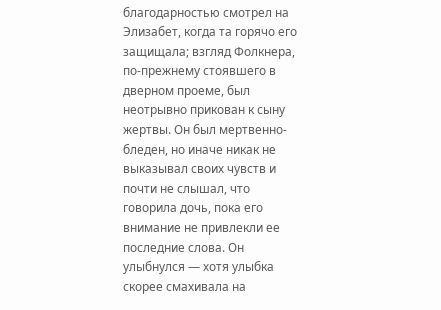благодарностью смотрел на Элизабет, когда та горячо его защищала; взгляд Фолкнера, по-прежнему стоявшего в дверном проеме, был неотрывно прикован к сыну жертвы. Он был мертвенно-бледен, но иначе никак не выказывал своих чувств и почти не слышал, что говорила дочь, пока его внимание не привлекли ее последние слова. Он улыбнулся — хотя улыбка скорее смахивала на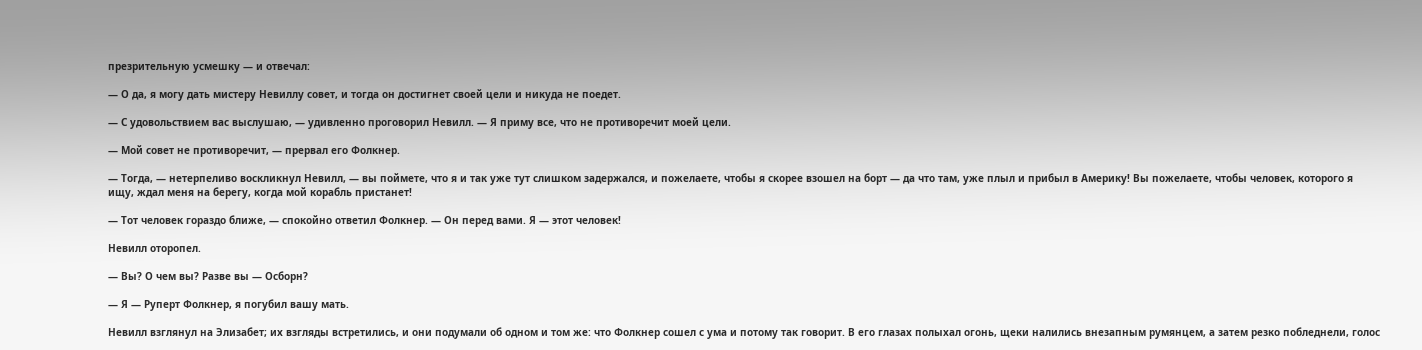презрительную усмешку — и отвечал:

— О да, я могу дать мистеру Невиллу совет, и тогда он достигнет своей цели и никуда не поедет.

— С удовольствием вас выслушаю, — удивленно проговорил Невилл. — Я приму все, что не противоречит моей цели.

— Мой совет не противоречит, — прервал его Фолкнер.

— Тогда, — нетерпеливо воскликнул Невилл, — вы поймете, что я и так уже тут слишком задержался, и пожелаете, чтобы я скорее взошел на борт — да что там, уже плыл и прибыл в Америку! Вы пожелаете, чтобы человек, которого я ищу, ждал меня на берегу, когда мой корабль пристанет!

— Тот человек гораздо ближе, — спокойно ответил Фолкнер. — Он перед вами. Я — этот человек!

Невилл оторопел.

— Вы? О чем вы? Разве вы — Осборн?

— Я — Руперт Фолкнер, я погубил вашу мать.

Невилл взглянул на Элизабет; их взгляды встретились, и они подумали об одном и том же: что Фолкнер сошел с ума и потому так говорит. В его глазах полыхал огонь, щеки налились внезапным румянцем, а затем резко побледнели, голос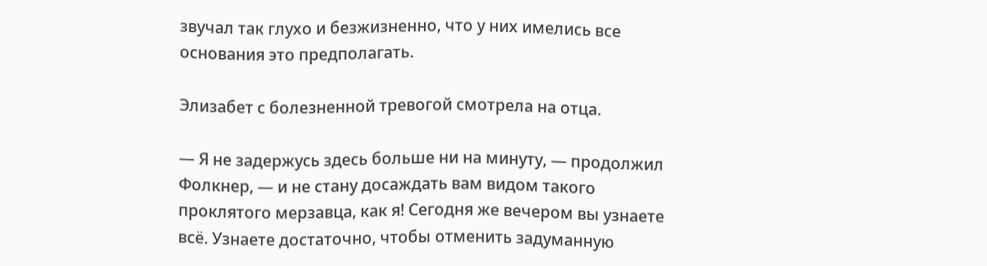звучал так глухо и безжизненно, что у них имелись все основания это предполагать.

Элизабет с болезненной тревогой смотрела на отца.

— Я не задержусь здесь больше ни на минуту, — продолжил Фолкнер, — и не стану досаждать вам видом такого проклятого мерзавца, как я! Сегодня же вечером вы узнаете всё. Узнаете достаточно, чтобы отменить задуманную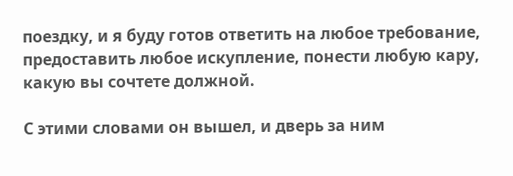поездку, и я буду готов ответить на любое требование, предоставить любое искупление, понести любую кару, какую вы сочтете должной.

С этими словами он вышел, и дверь за ним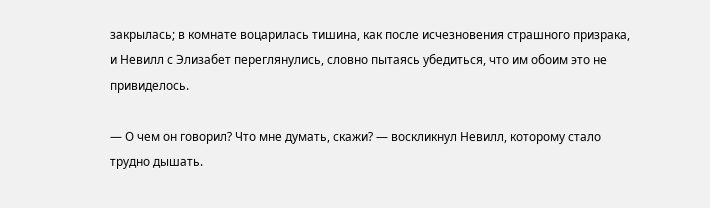закрылась; в комнате воцарилась тишина, как после исчезновения страшного призрака, и Невилл с Элизабет переглянулись, словно пытаясь убедиться, что им обоим это не привиделось.

— О чем он говорил? Что мне думать, скажи? — воскликнул Невилл, которому стало трудно дышать.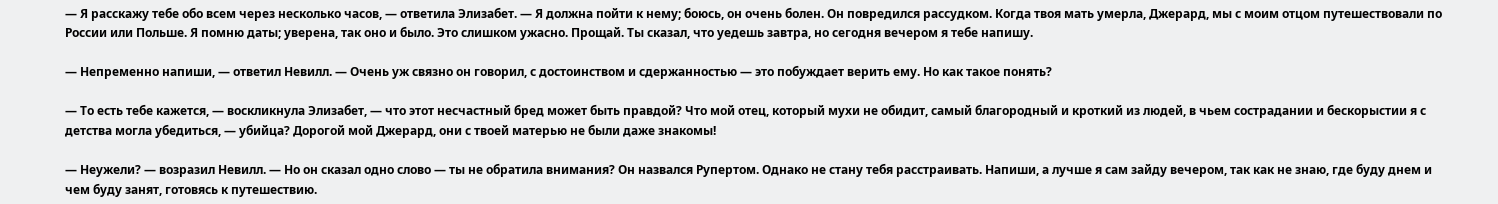— Я расскажу тебе обо всем через несколько часов, — ответила Элизабет. — Я должна пойти к нему; боюсь, он очень болен. Он повредился рассудком. Когда твоя мать умерла, Джерард, мы с моим отцом путешествовали по России или Польше. Я помню даты; уверена, так оно и было. Это слишком ужасно. Прощай. Ты сказал, что уедешь завтра, но сегодня вечером я тебе напишу.

— Непременно напиши, — ответил Невилл. — Очень уж связно он говорил, с достоинством и сдержанностью — это побуждает верить ему. Но как такое понять?

— То есть тебе кажется, — воскликнула Элизабет, — что этот несчастный бред может быть правдой? Что мой отец, который мухи не обидит, самый благородный и кроткий из людей, в чьем сострадании и бескорыстии я с детства могла убедиться, — убийца? Дорогой мой Джерард, они с твоей матерью не были даже знакомы!

— Неужели? — возразил Невилл. — Но он сказал одно слово — ты не обратила внимания? Он назвался Рупертом. Однако не стану тебя расстраивать. Напиши, а лучше я сам зайду вечером, так как не знаю, где буду днем и чем буду занят, готовясь к путешествию.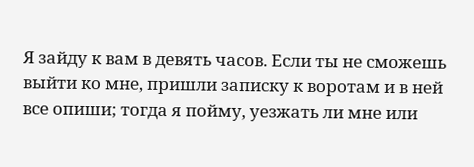Я зайду к вам в девять часов. Если ты не сможешь выйти ко мне, пришли записку к воротам и в ней все опиши; тогда я пойму, уезжать ли мне или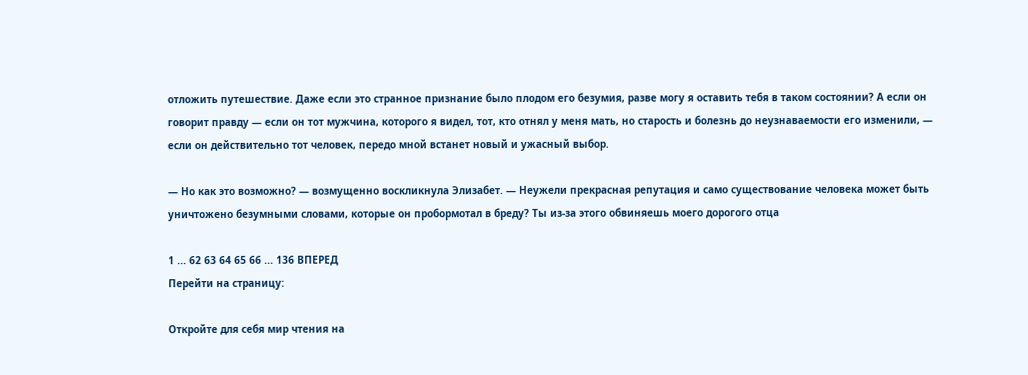отложить путешествие. Даже если это странное признание было плодом его безумия, разве могу я оставить тебя в таком состоянии? А если он говорит правду — если он тот мужчина, которого я видел, тот, кто отнял у меня мать, но старость и болезнь до неузнаваемости его изменили, — если он действительно тот человек, передо мной встанет новый и ужасный выбор.

— Но как это возможно? — возмущенно воскликнула Элизабет. — Неужели прекрасная репутация и само существование человека может быть уничтожено безумными словами, которые он пробормотал в бреду? Ты из-за этого обвиняешь моего дорогого отца

1 ... 62 63 64 65 66 ... 136 ВПЕРЕД
Перейти на страницу:

Откройте для себя мир чтения на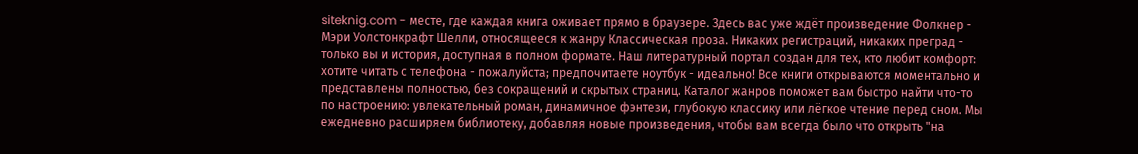siteknig.com - месте, где каждая книга оживает прямо в браузере. Здесь вас уже ждёт произведение Фолкнер - Мэри Уолстонкрафт Шелли, относящееся к жанру Классическая проза. Никаких регистраций, никаких преград - только вы и история, доступная в полном формате. Наш литературный портал создан для тех, кто любит комфорт: хотите читать с телефона - пожалуйста; предпочитаете ноутбук - идеально! Все книги открываются моментально и представлены полностью, без сокращений и скрытых страниц. Каталог жанров поможет вам быстро найти что-то по настроению: увлекательный роман, динамичное фэнтези, глубокую классику или лёгкое чтение перед сном. Мы ежедневно расширяем библиотеку, добавляя новые произведения, чтобы вам всегда было что открыть "на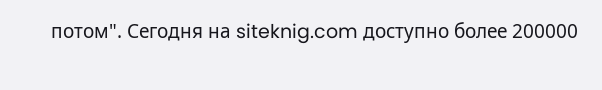потом". Сегодня на siteknig.com доступно более 200000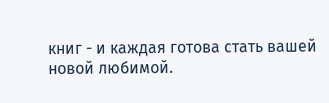книг - и каждая готова стать вашей новой любимой.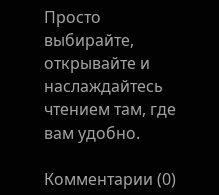Просто выбирайте, открывайте и наслаждайтесь чтением там, где вам удобно.

Комментарии (0)